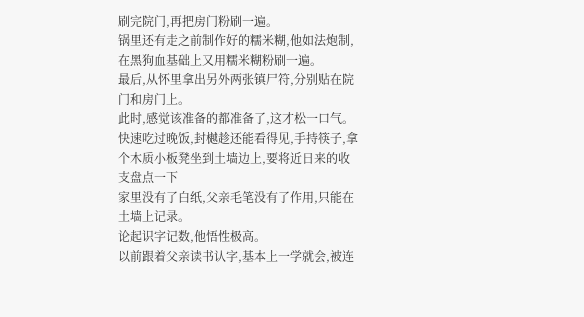刷完院门,再把房门粉刷一遍。
锅里还有走之前制作好的糯米糊,他如法炮制,在黑狗血基础上又用糯米糊粉刷一遍。
最后,从怀里拿出另外两张镇尸符,分别贴在院门和房门上。
此时,感觉该准备的都准备了,这才松一口气。
快速吃过晚饭,封樾趁还能看得见,手持筷子,拿个木质小板凳坐到土墙边上,要将近日来的收支盘点一下
家里没有了白纸,父亲毛笔没有了作用,只能在土墙上记录。
论起识字记数,他悟性极高。
以前跟着父亲读书认字,基本上一学就会,被连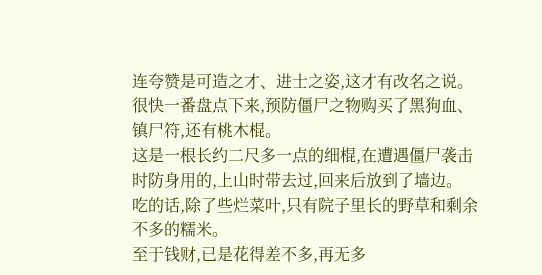连夸赞是可造之才、进士之姿,这才有改名之说。
很快一番盘点下来,预防僵尸之物购买了黑狗血、镇尸符,还有桃木棍。
这是一根长约二尺多一点的细棍,在遭遇僵尸袭击时防身用的,上山时带去过,回来后放到了墙边。
吃的话,除了些烂菜叶,只有院子里长的野草和剩余不多的糯米。
至于钱财,已是花得差不多,再无多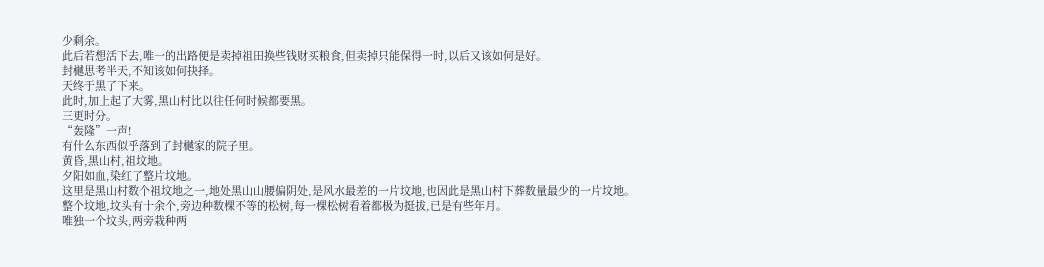少剩余。
此后若想活下去,唯一的出路便是卖掉祖田换些钱财买粮食,但卖掉只能保得一时,以后又该如何是好。
封樾思考半天,不知该如何抉择。
天终于黑了下来。
此时,加上起了大雾,黑山村比以往任何时候都要黑。
三更时分。
“轰隆”一声!
有什么东西似乎落到了封樾家的院子里。
黄昏,黑山村,祖坟地。
夕阳如血,染红了整片坟地。
这里是黑山村数个祖坟地之一,地处黑山山腰偏阴处,是风水最差的一片坟地,也因此是黑山村下葬数量最少的一片坟地。
整个坟地,坟头有十余个,旁边种数棵不等的松树,每一棵松树看着都极为挺拔,已是有些年月。
唯独一个坟头,两旁栽种两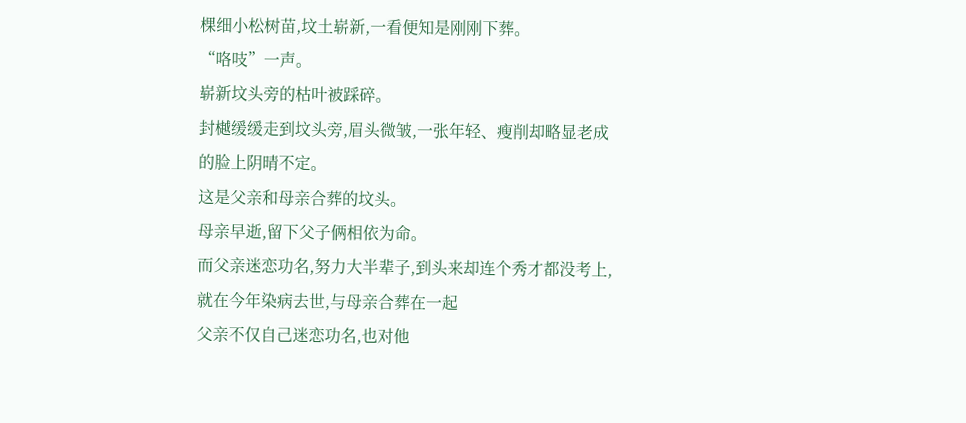棵细小松树苗,坟土崭新,一看便知是刚刚下葬。
“咯吱”一声。
崭新坟头旁的枯叶被踩碎。
封樾缓缓走到坟头旁,眉头微皱,一张年轻、瘦削却略显老成的脸上阴晴不定。
这是父亲和母亲合葬的坟头。
母亲早逝,留下父子俩相依为命。
而父亲迷恋功名,努力大半辈子,到头来却连个秀才都没考上,就在今年染病去世,与母亲合葬在一起
父亲不仅自己迷恋功名,也对他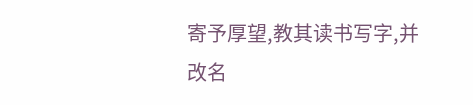寄予厚望,教其读书写字,并改名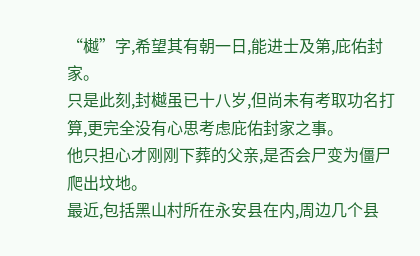“樾”字,希望其有朝一日,能进士及第,庇佑封家。
只是此刻,封樾虽已十八岁,但尚未有考取功名打算,更完全没有心思考虑庇佑封家之事。
他只担心才刚刚下葬的父亲,是否会尸变为僵尸爬出坟地。
最近,包括黑山村所在永安县在内,周边几个县